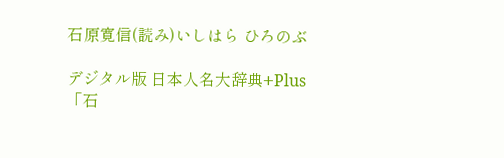石原寛信(読み)いしはら ひろのぶ

デジタル版 日本人名大辞典+Plus 「石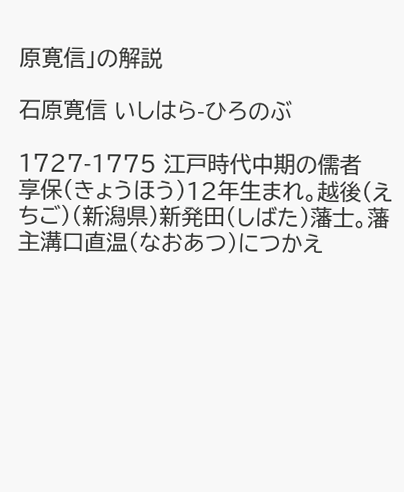原寛信」の解説

石原寛信 いしはら-ひろのぶ

1727-1775 江戸時代中期の儒者
享保(きょうほう)12年生まれ。越後(えちご)(新潟県)新発田(しばた)藩士。藩主溝口直温(なおあつ)につかえ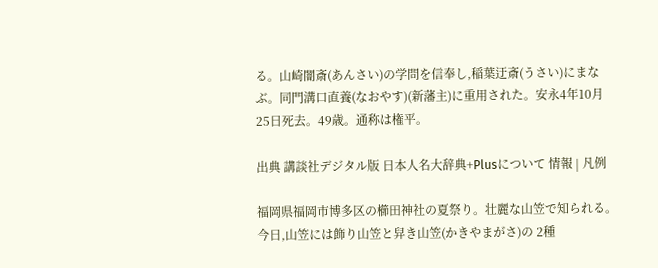る。山崎闇斎(あんさい)の学問を信奉し,稲葉迂斎(うさい)にまなぶ。同門溝口直養(なおやす)(新藩主)に重用された。安永4年10月25日死去。49歳。通称は権平。

出典 講談社デジタル版 日本人名大辞典+Plusについて 情報 | 凡例

福岡県福岡市博多区の櫛田神社の夏祭り。壮麗な山笠で知られる。今日,山笠には飾り山笠と舁き山笠(かきやまがさ)の 2種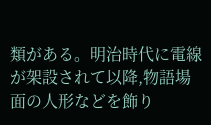類がある。明治時代に電線が架設されて以降,物語場面の人形などを飾り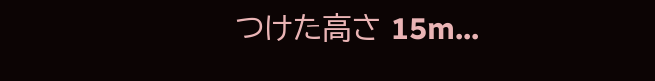つけた高さ 15m...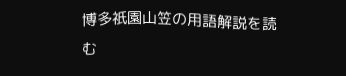博多祇園山笠の用語解説を読む